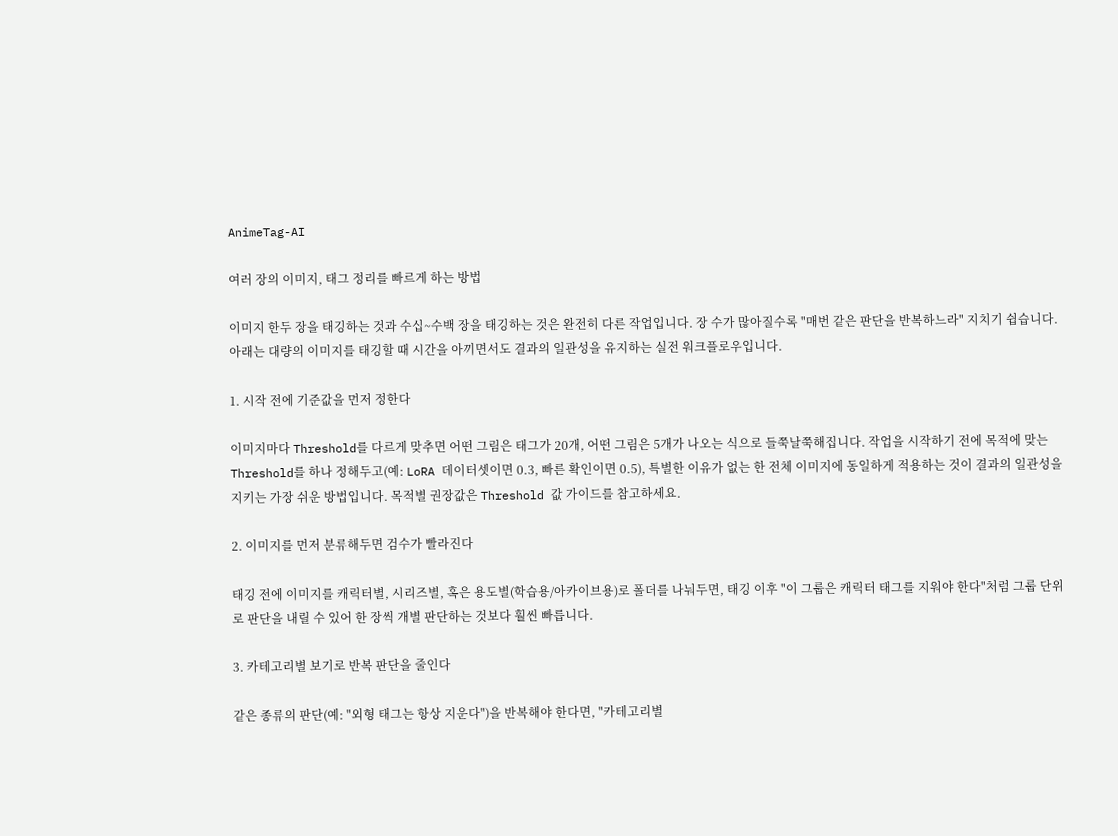AnimeTag-AI

여러 장의 이미지, 태그 정리를 빠르게 하는 방법

이미지 한두 장을 태깅하는 것과 수십~수백 장을 태깅하는 것은 완전히 다른 작업입니다. 장 수가 많아질수록 "매번 같은 판단을 반복하느라" 지치기 쉽습니다. 아래는 대량의 이미지를 태깅할 때 시간을 아끼면서도 결과의 일관성을 유지하는 실전 워크플로우입니다.

1. 시작 전에 기준값을 먼저 정한다

이미지마다 Threshold를 다르게 맞추면 어떤 그림은 태그가 20개, 어떤 그림은 5개가 나오는 식으로 들쭉날쭉해집니다. 작업을 시작하기 전에 목적에 맞는 Threshold를 하나 정해두고(예: LoRA 데이터셋이면 0.3, 빠른 확인이면 0.5), 특별한 이유가 없는 한 전체 이미지에 동일하게 적용하는 것이 결과의 일관성을 지키는 가장 쉬운 방법입니다. 목적별 권장값은 Threshold 값 가이드를 참고하세요.

2. 이미지를 먼저 분류해두면 검수가 빨라진다

태깅 전에 이미지를 캐릭터별, 시리즈별, 혹은 용도별(학습용/아카이브용)로 폴더를 나눠두면, 태깅 이후 "이 그룹은 캐릭터 태그를 지워야 한다"처럼 그룹 단위로 판단을 내릴 수 있어 한 장씩 개별 판단하는 것보다 훨씬 빠릅니다.

3. 카테고리별 보기로 반복 판단을 줄인다

같은 종류의 판단(예: "외형 태그는 항상 지운다")을 반복해야 한다면, "카테고리별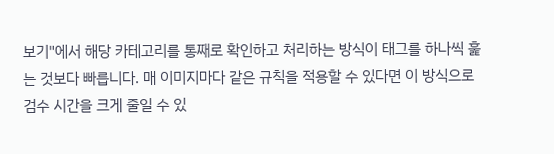보기"에서 해당 카테고리를 통째로 확인하고 처리하는 방식이 태그를 하나씩 훑는 것보다 빠릅니다. 매 이미지마다 같은 규칙을 적용할 수 있다면 이 방식으로 검수 시간을 크게 줄일 수 있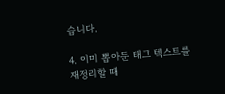습니다.

4. 이미 뽑아둔 태그 텍스트를 재정리할 때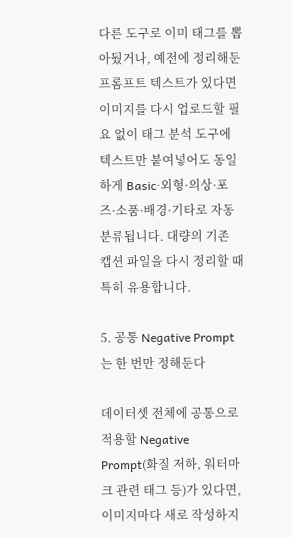다른 도구로 이미 태그를 뽑아뒀거나, 예전에 정리해둔 프롬프트 텍스트가 있다면 이미지를 다시 업로드할 필요 없이 태그 분석 도구에 텍스트만 붙여넣어도 동일하게 Basic·외형·의상·포즈·소품·배경·기타로 자동 분류됩니다. 대량의 기존 캡션 파일을 다시 정리할 때 특히 유용합니다.

5. 공통 Negative Prompt는 한 번만 정해둔다

데이터셋 전체에 공통으로 적용할 Negative Prompt(화질 저하, 워터마크 관련 태그 등)가 있다면, 이미지마다 새로 작성하지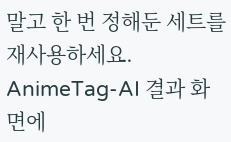말고 한 번 정해둔 세트를 재사용하세요. AnimeTag-AI 결과 화면에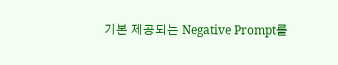기본 제공되는 Negative Prompt를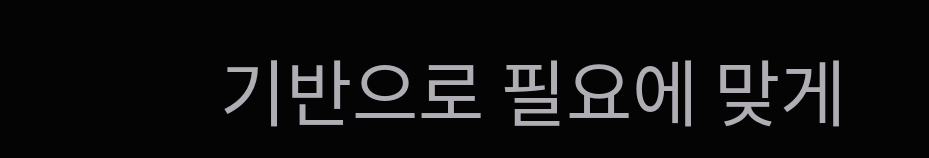기반으로 필요에 맞게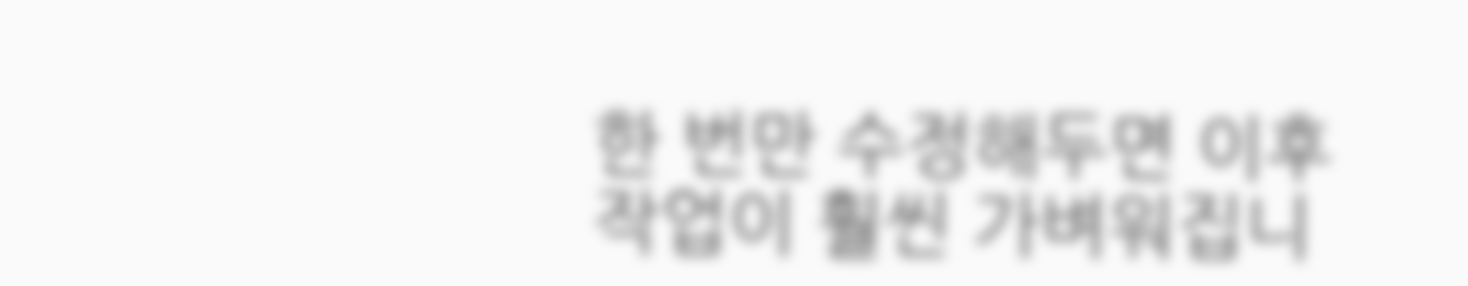한 번만 수정해두면 이후 작업이 훨씬 가벼워집니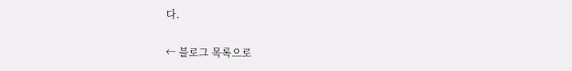다.

← 블로그 목록으로